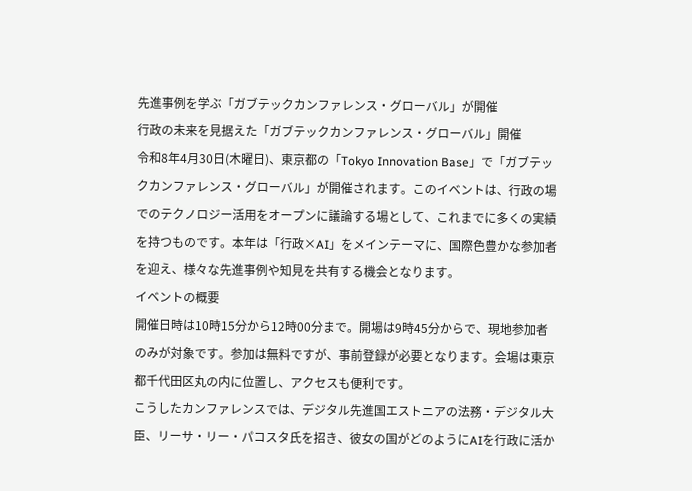先進事例を学ぶ「ガブテックカンファレンス・グローバル」が開催
行政の未来を見据えた「ガブテックカンファレンス・グローバル」開催
令和8年4月30日(木曜日)、東京都の「Tokyo Innovation Base」で「ガブテックカンファレンス・グローバル」が開催されます。このイベントは、行政の場でのテクノロジー活用をオープンに議論する場として、これまでに多くの実績を持つものです。本年は「行政×AI」をメインテーマに、国際色豊かな参加者を迎え、様々な先進事例や知見を共有する機会となります。
イベントの概要
開催日時は10時15分から12時00分まで。開場は9時45分からで、現地参加者のみが対象です。参加は無料ですが、事前登録が必要となります。会場は東京都千代田区丸の内に位置し、アクセスも便利です。
こうしたカンファレンスでは、デジタル先進国エストニアの法務・デジタル大臣、リーサ・リー・パコスタ氏を招き、彼女の国がどのようにAIを行政に活か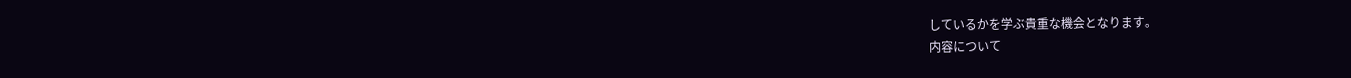しているかを学ぶ貴重な機会となります。
内容について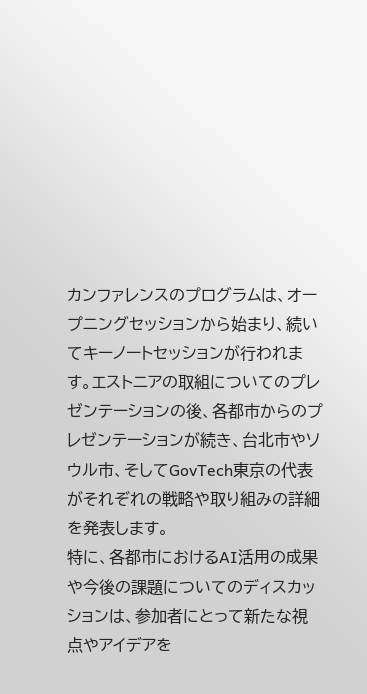カンファレンスのプログラムは、オープニングセッションから始まり、続いてキーノートセッションが行われます。エストニアの取組についてのプレゼンテーションの後、各都市からのプレゼンテーションが続き、台北市やソウル市、そしてGovTech東京の代表がそれぞれの戦略や取り組みの詳細を発表します。
特に、各都市におけるAI活用の成果や今後の課題についてのディスカッションは、参加者にとって新たな視点やアイデアを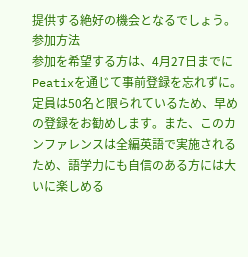提供する絶好の機会となるでしょう。
参加方法
参加を希望する方は、4月27日までにPeatixを通じて事前登録を忘れずに。定員は50名と限られているため、早めの登録をお勧めします。また、このカンファレンスは全編英語で実施されるため、語学力にも自信のある方には大いに楽しめる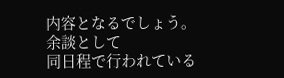内容となるでしょう。
余談として
同日程で行われている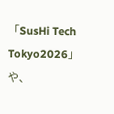「SusHi Tech Tokyo2026」や、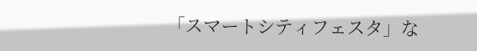「スマートシティフェスタ」な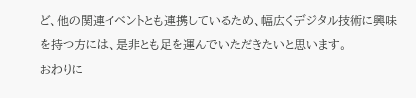ど、他の関連イベントとも連携しているため、幅広くデジタル技術に興味を持つ方には、是非とも足を運んでいただきたいと思います。
おわりに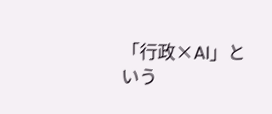「行政×AI」という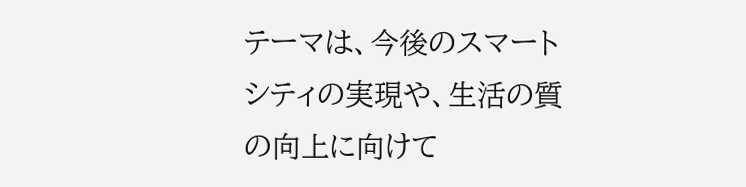テーマは、今後のスマートシティの実現や、生活の質の向上に向けて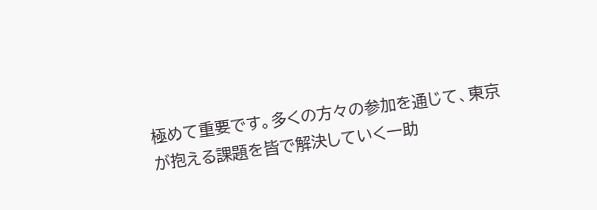極めて重要です。多くの方々の参加を通じて、東京が抱える課題を皆で解決していく一助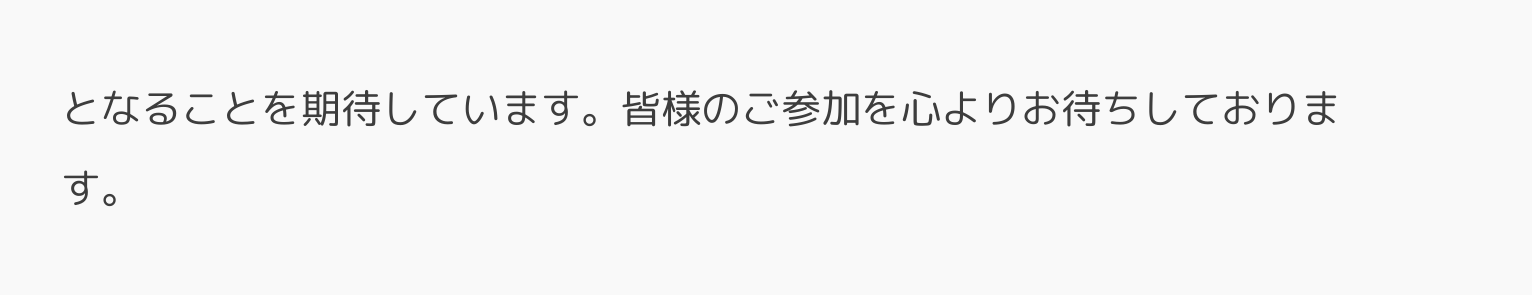となることを期待しています。皆様のご参加を心よりお待ちしております。